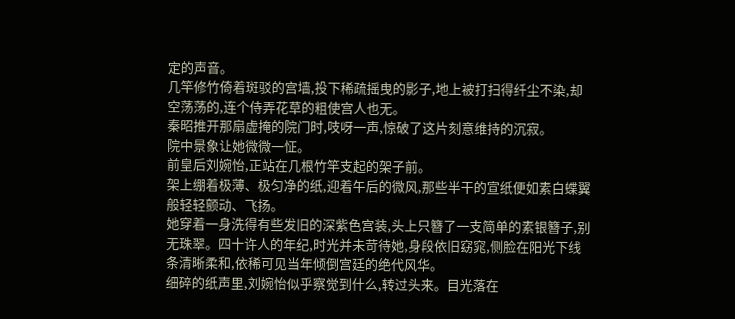定的声音。
几竿修竹倚着斑驳的宫墙,投下稀疏摇曳的影子,地上被打扫得纤尘不染,却空荡荡的,连个侍弄花草的粗使宫人也无。
秦昭推开那扇虚掩的院门时,吱呀一声,惊破了这片刻意维持的沉寂。
院中景象让她微微一怔。
前皇后刘婉怡,正站在几根竹竿支起的架子前。
架上绷着极薄、极匀净的纸,迎着午后的微风,那些半干的宣纸便如素白蝶翼般轻轻颤动、飞扬。
她穿着一身洗得有些发旧的深紫色宫装,头上只簪了一支简单的素银簪子,别无珠翠。四十许人的年纪,时光并未苛待她,身段依旧窈窕,侧脸在阳光下线条清晰柔和,依稀可见当年倾倒宫廷的绝代风华。
细碎的纸声里,刘婉怡似乎察觉到什么,转过头来。目光落在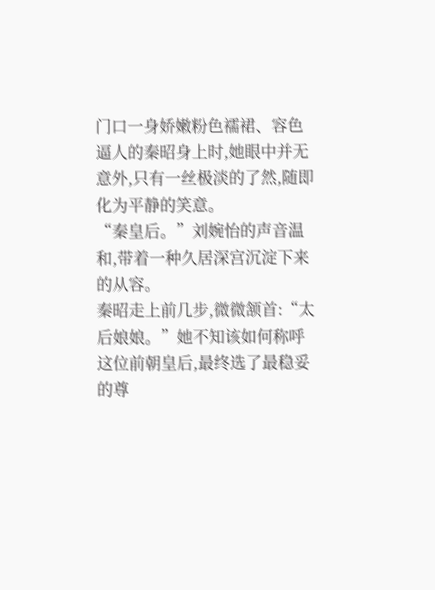门口一身娇嫩粉色襦裙、容色逼人的秦昭身上时,她眼中并无意外,只有一丝极淡的了然,随即化为平静的笑意。
“秦皇后。”刘婉怡的声音温和,带着一种久居深宫沉淀下来的从容。
秦昭走上前几步,微微颔首:“太后娘娘。”她不知该如何称呼这位前朝皇后,最终选了最稳妥的尊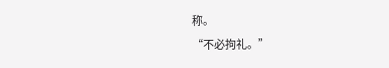称。
“不必拘礼。”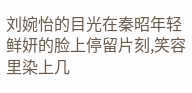刘婉怡的目光在秦昭年轻鲜妍的脸上停留片刻,笑容里染上几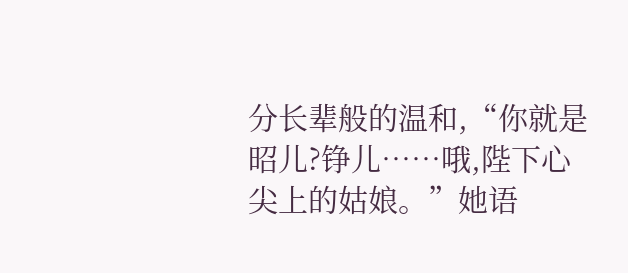分长辈般的温和,“你就是昭儿?铮儿……哦,陛下心尖上的姑娘。”她语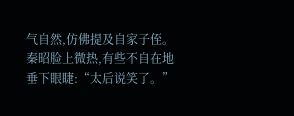气自然,仿佛提及自家子侄。
秦昭脸上微热,有些不自在地垂下眼睫:“太后说笑了。”